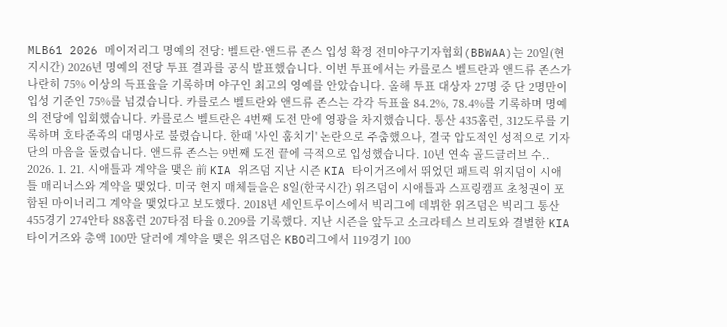MLB61 2026 메이저리그 명예의 전당: 벨트란·앤드류 존스 입성 확정 전미야구기자협회(BBWAA)는 20일(현지시간) 2026년 명예의 전당 투표 결과를 공식 발표했습니다. 이번 투표에서는 카를로스 벨트란과 앤드류 존스가 나란히 75% 이상의 득표율을 기록하며 야구인 최고의 영예를 안았습니다. 올해 투표 대상자 27명 중 단 2명만이 입성 기준인 75%를 넘겼습니다. 카를로스 벨트란와 앤드류 존스는 각각 득표율 84.2%, 78.4%를 기록하며 명예의 전당에 입회했습니다. 카를로스 벨트란은 4번째 도전 만에 영광을 차지했습니다. 통산 435홈런, 312도루를 기록하며 호타준족의 대명사로 불렸습니다. 한때 '사인 훔치기' 논란으로 주춤했으나, 결국 압도적인 성적으로 기자단의 마음을 돌렸습니다. 앤드류 존스는 9번째 도전 끝에 극적으로 입성했습니다. 10년 연속 골드글러브 수.. 2026. 1. 21. 시애틀과 계약을 맺은 前 KIA 위즈덤 지난 시즌 KIA 타이거즈에서 뛰었던 패트릭 위지덤이 시애틀 매리너스와 계약을 맺었다. 미국 현지 매체들을은 8일(한국시간) 위즈덤이 시애틀과 스프링캠프 초청권이 포함된 마이너리그 계약을 맺었다고 보도했다. 2018년 세인트루이스에서 빅리그에 데뷔한 위즈덤은 빅리그 통산 455경기 274안타 88홈런 207타점 타율 0.209를 기록했다. 지난 시즌을 앞두고 소크라테스 브리토와 결별한 KIA 타이거즈와 총액 100만 달러에 계약을 맺은 위즈덤은 KBO리그에서 119경기 100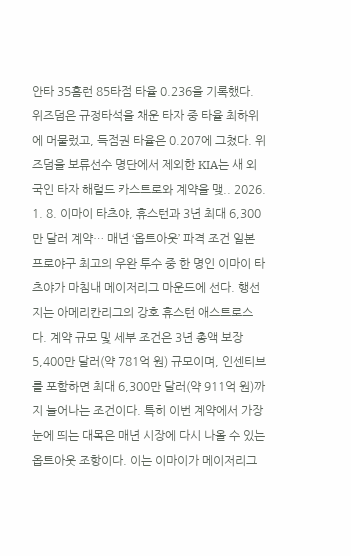안타 35홈런 85타점 타율 0.236을 기록했다. 위즈덤은 규정타석을 채운 타자 중 타율 최하위에 머물렀고, 득점권 타율은 0.207에 그쳤다. 위즈덤을 보류선수 명단에서 제외한 KIA는 새 외국인 타자 해럴드 카스트로와 계약을 맺.. 2026. 1. 8. 이마이 타츠야, 휴스턴과 3년 최대 6,300만 달러 계약… 매년 ‘옵트아웃’ 파격 조건 일본 프로야구 최고의 우완 투수 중 한 명인 이마이 타츠야가 마침내 메이저리그 마운드에 선다. 행선지는 아메리칸리그의 강호 휴스턴 애스트로스다. 계약 규모 및 세부 조건은 3년 총액 보장 5,400만 달러(약 781억 원) 규모이며, 인센티브를 포함하면 최대 6,300만 달러(약 911억 원)까지 늘어나는 조건이다. 특히 이번 계약에서 가장 눈에 띄는 대목은 매년 시장에 다시 나올 수 있는 옵트아웃 조항이다. 이는 이마이가 메이저리그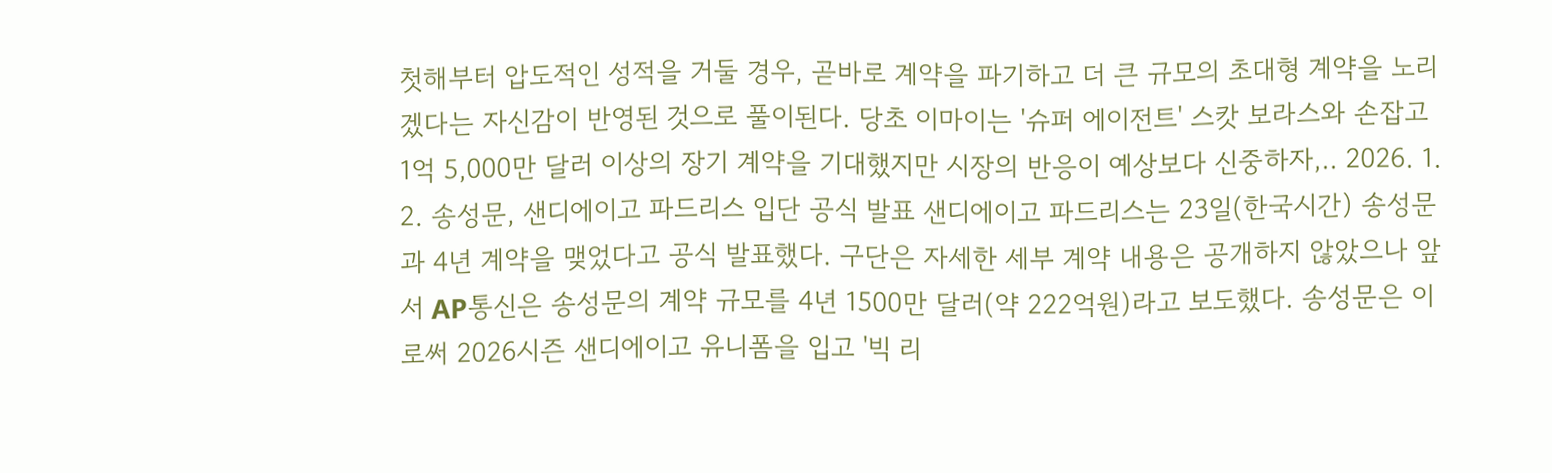첫해부터 압도적인 성적을 거둘 경우, 곧바로 계약을 파기하고 더 큰 규모의 초대형 계약을 노리겠다는 자신감이 반영된 것으로 풀이된다. 당초 이마이는 '슈퍼 에이전트' 스캇 보라스와 손잡고 1억 5,000만 달러 이상의 장기 계약을 기대했지만 시장의 반응이 예상보다 신중하자,.. 2026. 1. 2. 송성문, 샌디에이고 파드리스 입단 공식 발표 샌디에이고 파드리스는 23일(한국시간) 송성문과 4년 계약을 맺었다고 공식 발표했다. 구단은 자세한 세부 계약 내용은 공개하지 않았으나 앞서 AP통신은 송성문의 계약 규모를 4년 1500만 달러(약 222억원)라고 보도했다. 송성문은 이로써 2026시즌 샌디에이고 유니폼을 입고 '빅 리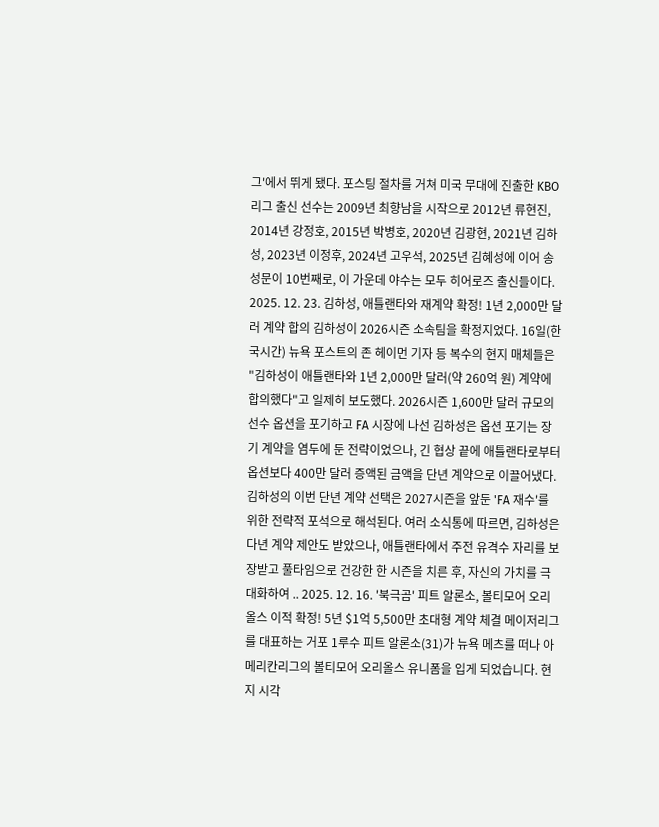그'에서 뛰게 됐다. 포스팅 절차를 거쳐 미국 무대에 진출한 KBO리그 출신 선수는 2009년 최향남을 시작으로 2012년 류현진, 2014년 강정호, 2015년 박병호, 2020년 김광현, 2021년 김하성, 2023년 이정후, 2024년 고우석, 2025년 김혜성에 이어 송성문이 10번째로, 이 가운데 야수는 모두 히어로즈 출신들이다. 2025. 12. 23. 김하성, 애틀랜타와 재계약 확정! 1년 2,000만 달러 계약 합의 김하성이 2026시즌 소속팀을 확정지었다. 16일(한국시간) 뉴욕 포스트의 존 헤이먼 기자 등 복수의 현지 매체들은 "김하성이 애틀랜타와 1년 2,000만 달러(약 260억 원) 계약에 합의했다"고 일제히 보도했다. 2026시즌 1,600만 달러 규모의 선수 옵션을 포기하고 FA 시장에 나선 김하성은 옵션 포기는 장기 계약을 염두에 둔 전략이었으나, 긴 협상 끝에 애틀랜타로부터 옵션보다 400만 달러 증액된 금액을 단년 계약으로 이끌어냈다. 김하성의 이번 단년 계약 선택은 2027시즌을 앞둔 'FA 재수'를 위한 전략적 포석으로 해석된다. 여러 소식통에 따르면, 김하성은 다년 계약 제안도 받았으나, 애틀랜타에서 주전 유격수 자리를 보장받고 풀타임으로 건강한 한 시즌을 치른 후, 자신의 가치를 극대화하여 .. 2025. 12. 16. '북극곰' 피트 알론소, 볼티모어 오리올스 이적 확정! 5년 $1억 5,500만 초대형 계약 체결 메이저리그를 대표하는 거포 1루수 피트 알론소(31)가 뉴욕 메츠를 떠나 아메리칸리그의 볼티모어 오리올스 유니폼을 입게 되었습니다. 현지 시각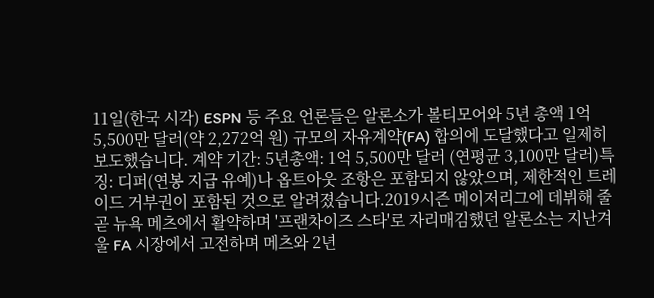11일(한국 시각) ESPN 등 주요 언론들은 알론소가 볼티모어와 5년 총액 1억 5,500만 달러(약 2,272억 원) 규모의 자유계약(FA) 합의에 도달했다고 일제히 보도했습니다. 계약 기간: 5년총액: 1억 5,500만 달러 (연평균 3,100만 달러)특징: 디퍼(연봉 지급 유예)나 옵트아웃 조항은 포함되지 않았으며, 제한적인 트레이드 거부권이 포함된 것으로 알려졌습니다.2019시즌 메이저리그에 데뷔해 줄곧 뉴욕 메츠에서 활약하며 '프랜차이즈 스타'로 자리매김했던 알론소는 지난겨울 FA 시장에서 고전하며 메츠와 2년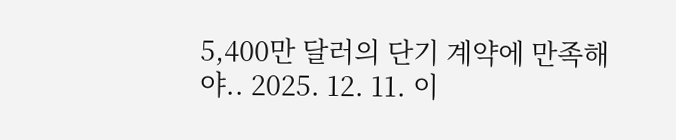5,400만 달러의 단기 계약에 만족해야.. 2025. 12. 11. 이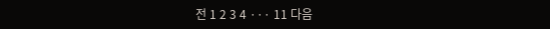전 1 2 3 4 ··· 11 다음